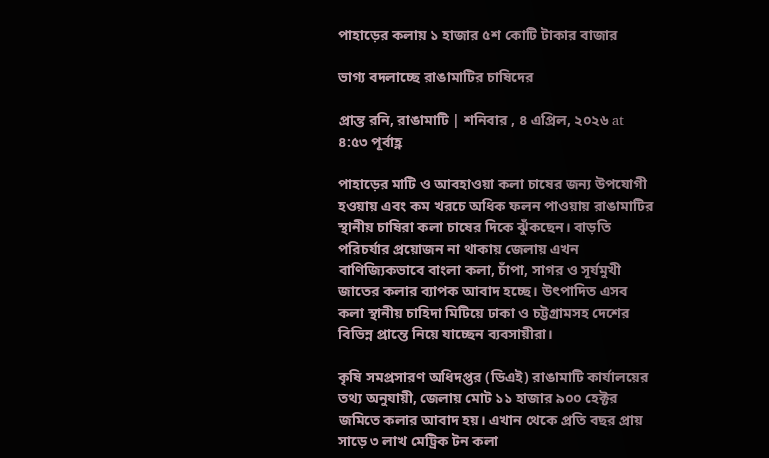পাহাড়ের কলায় ১ হাজার ৫শ কোটি টাকার বাজার

ভাগ্য বদলাচ্ছে রাঙামাটির চাষিদের

প্রান্ত রনি, রাঙামাটি | শনিবার , ৪ এপ্রিল, ২০২৬ at ৪:৫৩ পূর্বাহ্ণ

পাহাড়ের মাটি ও আবহাওয়া কলা চাষের জন্য উপযোগী হওয়ায় এবং কম খরচে অধিক ফলন পাওয়ায় রাঙামাটির স্থানীয় চাষিরা কলা চাষের দিকে ঝুঁকছেন। বাড়তি পরিচর্যার প্রয়োজন না থাকায় জেলায় এখন বাণিজ্যিকভাবে বাংলা কলা, চাঁপা, সাগর ও সূর্যমুখী জাতের কলার ব্যাপক আবাদ হচ্ছে। উৎপাদিত এসব কলা স্থানীয় চাহিদা মিটিয়ে ঢাকা ও চট্টগ্রামসহ দেশের বিভিন্ন প্রান্তে নিয়ে যাচ্ছেন ব্যবসায়ীরা।

কৃষি সমপ্রসারণ অধিদপ্তর (ডিএই) রাঙামাটি কার্যালয়ের তথ্য অনুযায়ী, জেলায় মোট ১১ হাজার ৯০০ হেক্টর জমিতে কলার আবাদ হয়। এখান থেকে প্রতি বছর প্রায় সাড়ে ৩ লাখ মেট্রিক টন কলা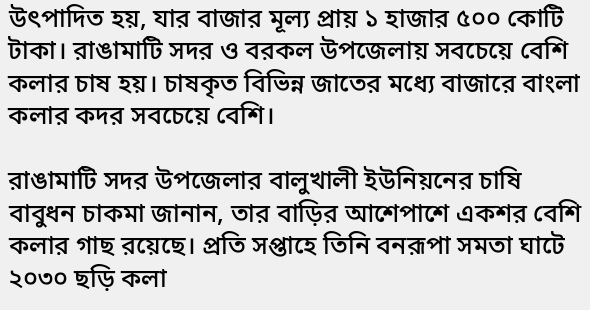উৎপাদিত হয়, যার বাজার মূল্য প্রায় ১ হাজার ৫০০ কোটি টাকা। রাঙামাটি সদর ও বরকল উপজেলায় সবচেয়ে বেশি কলার চাষ হয়। চাষকৃত বিভিন্ন জাতের মধ্যে বাজারে বাংলা কলার কদর সবচেয়ে বেশি।

রাঙামাটি সদর উপজেলার বালুখালী ইউনিয়নের চাষি বাবুধন চাকমা জানান, তার বাড়ির আশেপাশে একশর বেশি কলার গাছ রয়েছে। প্রতি সপ্তাহে তিনি বনরূপা সমতা ঘাটে ২০৩০ ছড়ি কলা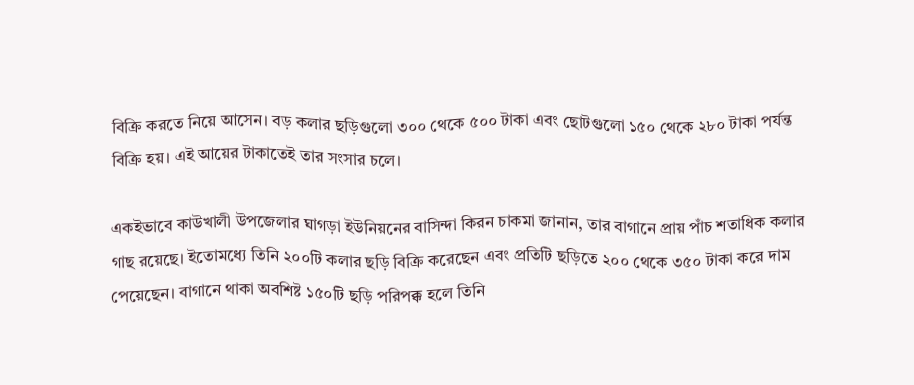বিক্রি করতে নিয়ে আসেন। বড় কলার ছড়িগুলো ৩০০ থেকে ৫০০ টাকা এবং ছোটগুলো ১৫০ থেকে ২৮০ টাকা পর্যন্ত বিক্রি হয়। এই আয়ের টাকাতেই তার সংসার চলে।

একইভাবে কাউখালী উপজেলার ঘাগড়া ইউনিয়নের বাসিন্দা কিরন চাকমা জানান, তার বাগানে প্রায় পাঁচ শতাধিক কলার গাছ রয়েছে। ইতোমধ্যে তিনি ২০০টি কলার ছড়ি বিক্রি করেছেন এবং প্রতিটি ছড়িতে ২০০ থেকে ৩৫০ টাকা করে দাম পেয়েছেন। বাগানে থাকা অবশিষ্ট ১৫০টি ছড়ি পরিপক্ক হলে তিনি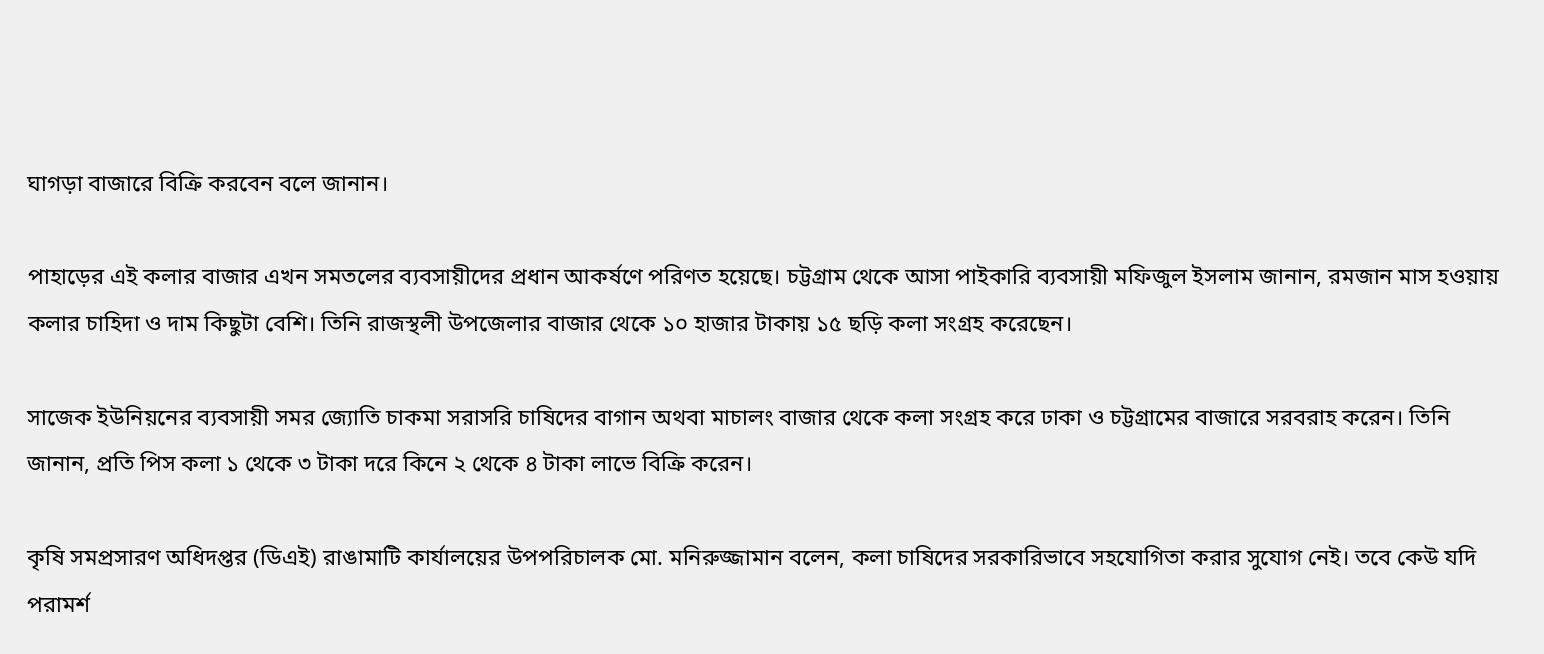ঘাগড়া বাজারে বিক্রি করবেন বলে জানান।

পাহাড়ের এই কলার বাজার এখন সমতলের ব্যবসায়ীদের প্রধান আকর্ষণে পরিণত হয়েছে। চট্টগ্রাম থেকে আসা পাইকারি ব্যবসায়ী মফিজুল ইসলাম জানান, রমজান মাস হওয়ায় কলার চাহিদা ও দাম কিছুটা বেশি। তিনি রাজস্থলী উপজেলার বাজার থেকে ১০ হাজার টাকায় ১৫ ছড়ি কলা সংগ্রহ করেছেন।

সাজেক ইউনিয়নের ব্যবসায়ী সমর জ্যোতি চাকমা সরাসরি চাষিদের বাগান অথবা মাচালং বাজার থেকে কলা সংগ্রহ করে ঢাকা ও চট্টগ্রামের বাজারে সরবরাহ করেন। তিনি জানান, প্রতি পিস কলা ১ থেকে ৩ টাকা দরে কিনে ২ থেকে ৪ টাকা লাভে বিক্রি করেন।

কৃষি সমপ্রসারণ অধিদপ্তর (ডিএই) রাঙামাটি কার্যালয়ের উপপরিচালক মো. মনিরুজ্জামান বলেন, কলা চাষিদের সরকারিভাবে সহযোগিতা করার সুযোগ নেই। তবে কেউ যদি পরামর্শ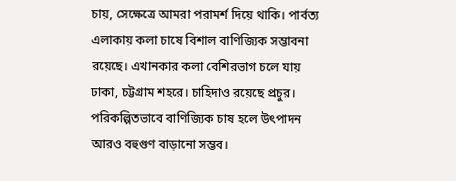চায়, সেক্ষেত্রে আমরা পরামর্শ দিয়ে থাকি। পার্বত্য এলাকায় কলা চাষে বিশাল বাণিজ্যিক সম্ভাবনা রয়েছে। এখানকার কলা বেশিরভাগ চলে যায় ঢাকা, চট্টগ্রাম শহরে। চাহিদাও রয়েছে প্রচুর। পরিকল্পিতভাবে বাণিজ্যিক চাষ হলে উৎপাদন আরও বহুগুণ বাড়ানো সম্ভব।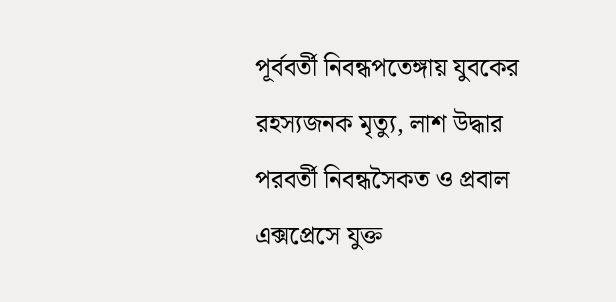পূর্ববর্তী নিবন্ধপতেঙ্গায় যুবকের রহস্যজনক মৃত্যু, লাশ উদ্ধার
পরবর্তী নিবন্ধসৈকত ও প্রবাল এক্সপ্রেসে যুক্ত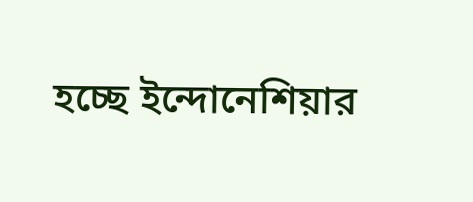হচ্ছে ইন্দোনেশিয়ার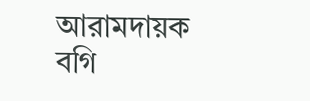আরামদায়ক বগি